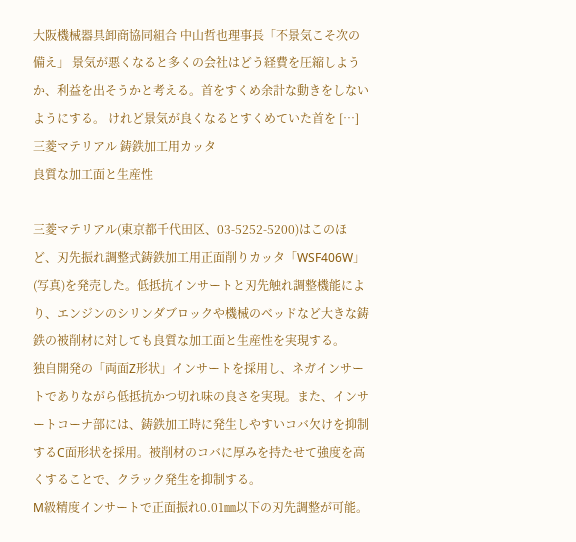大阪機械器具卸商協同組合 中山哲也理事長「不景気こそ次の備え」 景気が悪くなると多くの会社はどう経費を圧縮しようか、利益を出そうかと考える。首をすくめ余計な動きをしないようにする。 けれど景気が良くなるとすくめていた首を […]
三菱マテリアル 鋳鉄加工用カッタ
良質な加工面と生産性

三菱マテリアル(東京都千代田区、03-5252-5200)はこのほど、刃先振れ調整式鋳鉄加工用正面削りカッタ「WSF406W」(写真)を発売した。低抵抗インサートと刃先触れ調整機能により、エンジンのシリンダブロックや機械のベッドなど大きな鋳鉄の被削材に対しても良質な加工面と生産性を実現する。
独自開発の「両面Z形状」インサートを採用し、ネガインサートでありながら低抵抗かつ切れ味の良さを実現。また、インサートコーナ部には、鋳鉄加工時に発生しやすいコバ欠けを抑制するC面形状を採用。被削材のコバに厚みを持たせて強度を高くすることで、クラック発生を抑制する。
M級精度インサートで正面振れ0.01㎜以下の刃先調整が可能。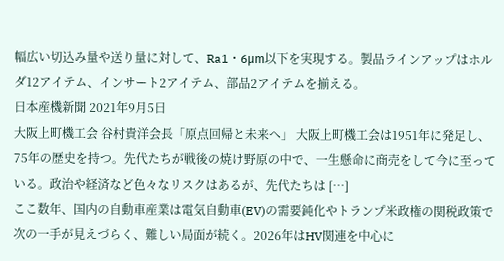幅広い切込み量や送り量に対して、Ra1・6μm以下を実現する。製品ラインアップはホルダ12アイテム、インサート2アイテム、部品2アイテムを揃える。
日本産機新聞 2021年9月5日
大阪上町機工会 谷村貴洋会長「原点回帰と未来へ」 大阪上町機工会は1951年に発足し、75年の歴史を持つ。先代たちが戦後の焼け野原の中で、一生懸命に商売をして今に至っている。政治や経済など色々なリスクはあるが、先代たちは […]
ここ数年、国内の自動車産業は電気自動車(EV)の需要鈍化やトランプ米政権の関税政策で次の一手が見えづらく、難しい局面が続く。2026年はHV関連を中心に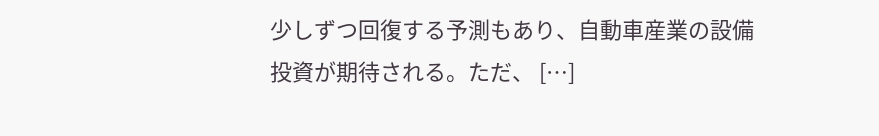少しずつ回復する予測もあり、自動車産業の設備投資が期待される。ただ、 […]